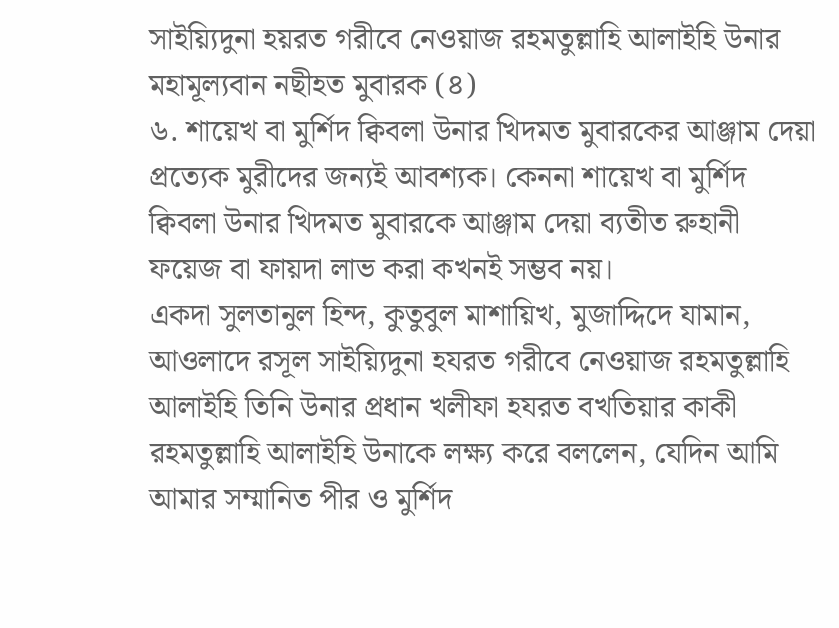সাইয়্যিদুনা হয়রত গরীবে নেওয়াজ রহমতুল্লাহি আলাইহি উনার
মহামূল্যবান নছীহত মুবারক (৪)
৬. শায়েখ বা মুর্শিদ ক্বিবলা উনার খিদমত মুবারকের আঞ্জাম দেয়া প্রত্যেক মুরীদের জন্যই আবশ্যক। কেননা শায়েখ বা মুর্শিদ ক্বিবলা উনার খিদমত মুবারকে আঞ্জাম দেয়া ব্যতীত রুহানী ফয়েজ বা ফায়দা লাভ করা কখনই সম্ভব নয়।
একদা সুলতানুল হিন্দ, কুতুবুল মাশায়িখ, মুজাদ্দিদে যামান, আওলাদে রসূল সাইয়্যিদুনা হযরত গরীবে নেওয়াজ রহমতুল্লাহি আলাইহি তিনি উনার প্রধান খলীফা হযরত বখতিয়ার কাকী রহমতুল্লাহি আলাইহি উনাকে লক্ষ্য করে বললেন, যেদিন আমি আমার সম্মানিত পীর ও মুর্শিদ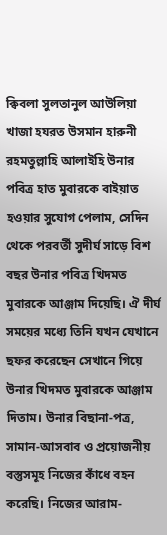ক্বিবলা সুলতানুল আউলিয়া খাজা হযরত উসমান হারুনী রহমতুল্লাহি আলাইহি উনার পবিত্র হাত মুবারকে বাইয়াত হওয়ার সুযোগ পেলাম, সেদিন থেকে পরবর্তী সুদীর্ঘ সাড়ে বিশ বছর উনার পবিত্র খিদমত মুবারকে আঞ্জাম দিয়েছি। ঐ দীর্ঘ সময়ের মধ্যে তিনি যখন যেখানে ছফর করেছেন সেখানে গিয়ে উনার খিদমত মুবারকে আঞ্জাম দিতাম। উনার বিছানা-পত্র, সামান-আসবাব ও প্রয়োজনীয় বস্তুসমূহ নিজের কাঁধে বহন করেছি। নিজের আরাম-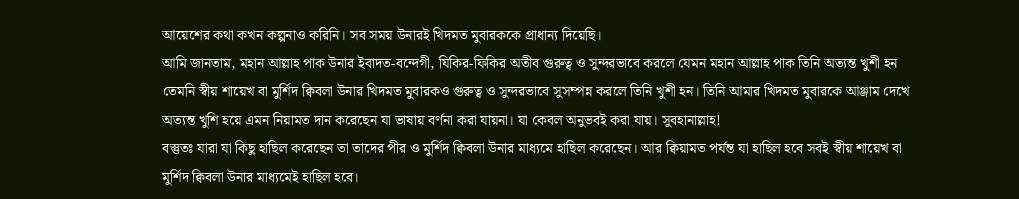আয়েশের কথা কখন কল্পনাও করিনি। সব সময় উনারই খিদমত মুবারককে প্রাধান্য দিয়েছি।
আমি জানতাম, মহান আল্লাহ পাক উনার ইবাদত-বন্দেগী, যিকির-ফিকির অতীব গুরুত্ব ও সুন্দরভাবে করলে যেমন মহান আল্লাহ পাক তিনি অত্যন্ত খুশী হন তেমনি স্বীয় শায়েখ বা মুর্শিদ ক্বিবলা উনার খিদমত মুবারকও গুরুত্ব ও সুন্দরভাবে সুসম্পন্ন করলে তিনি খুশী হন। তিনি আমার খিদমত মুবারকে আঞ্জাম দেখে অত্যন্ত খুশি হয়ে এমন নিয়ামত দান করেছেন যা ভাষায় বর্ণনা করা যায়না। যা কেবল অনুভবই করা যায়। সুবহানাল্লাহ!
বস্তুতঃ যারা যা কিছু হাছিল করেছেন তা তাদের পীর ও মুর্শিদ ক্বিবলা উনার মাধ্যমে হাছিল করেছেন। আর ক্বিয়ামত পর্যন্ত যা হাছিল হবে সবই স্বীয় শায়েখ বা মুর্শিদ ক্বিবলা উনার মাধ্যমেই হাছিল হবে।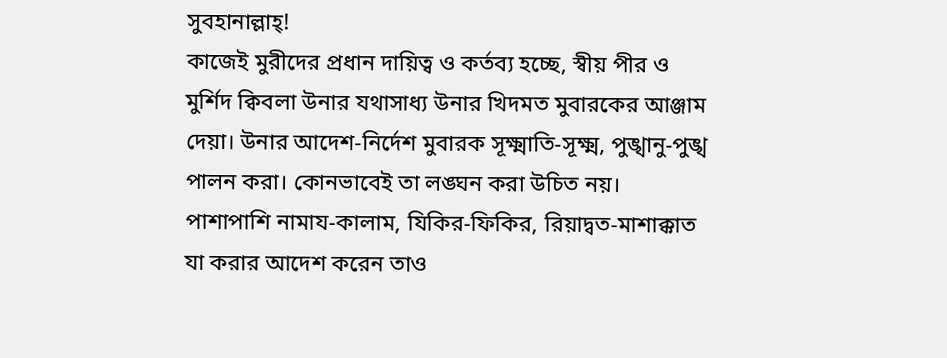সুবহানাল্লাহ্!
কাজেই মুরীদের প্রধান দায়িত্ব ও কর্তব্য হচ্ছে, স্বীয় পীর ও মুর্শিদ ক্বিবলা উনার যথাসাধ্য উনার খিদমত মুবারকের আঞ্জাম দেয়া। উনার আদেশ-নির্দেশ মুবারক সূক্ষ্মাতি-সূক্ষ্ম, পুঙ্খানু-পুঙ্খ পালন করা। কোনভাবেই তা লঙ্ঘন করা উচিত নয়। পাশাপাশি নামায-কালাম, যিকির-ফিকির, রিয়াদ্বত-মাশাক্কাত যা করার আদেশ করেন তাও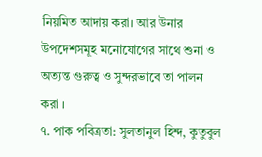নিয়মিত আদায় করা। আর উনার উপদেশসমূহ মনোযোগের সাথে শুনা ও অত্যন্ত গুরুত্ব ও সুন্দরভাবে তা পালন করা ।
৭. পাক পবিত্রতা: সুলতানুল হিন্দ, কুতুবুল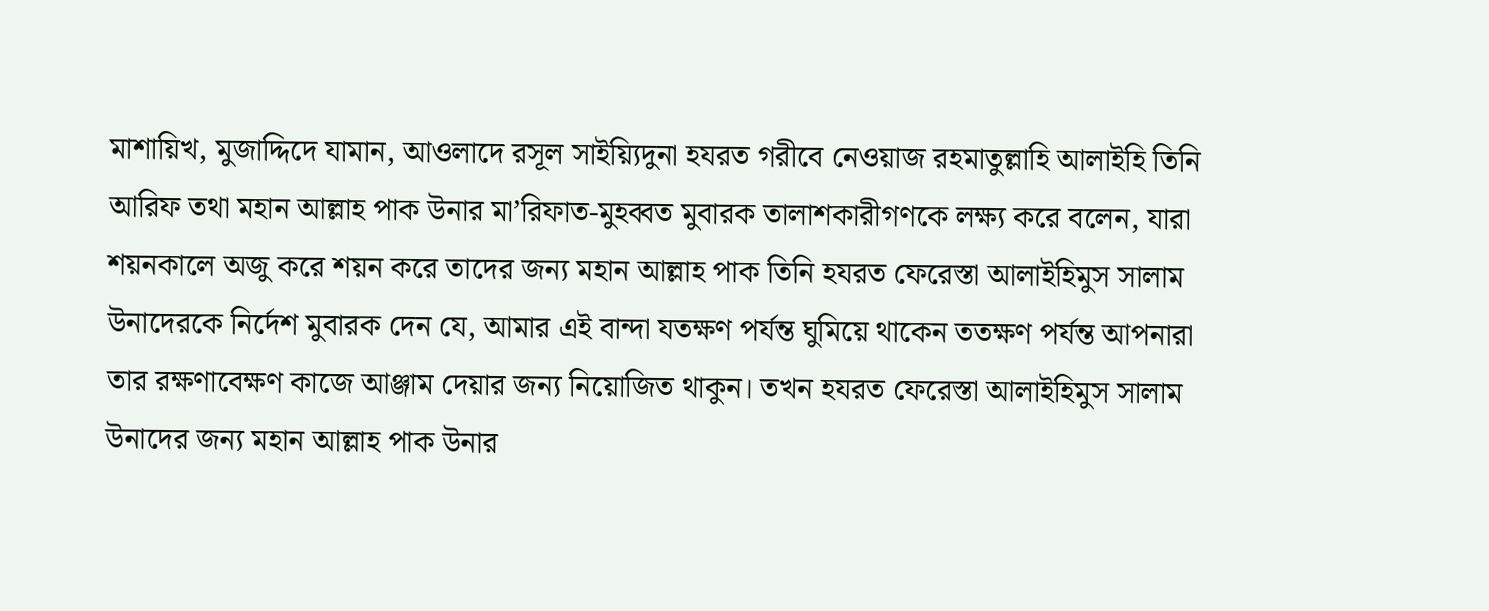মাশায়িখ, মুজাদ্দিদে যামান, আওলাদে রসূল সাইয়্যিদুনা হযরত গরীবে নেওয়াজ রহমাতুল্লাহি আলাইহি তিনি আরিফ তথা মহান আল্লাহ পাক উনার মা’রিফাত-মুহব্বত মুবারক তালাশকারীগণকে লক্ষ্য করে বলেন, যারা শয়নকালে অজু করে শয়ন করে তাদের জন্য মহান আল্লাহ পাক তিনি হযরত ফেরেস্তা আলাইহিমুস সালাম উনাদেরকে নির্দেশ মুবারক দেন যে, আমার এই বান্দা যতক্ষণ পর্যন্ত ঘুমিয়ে থাকেন ততক্ষণ পর্যন্ত আপনারা তার রক্ষণাবেক্ষণ কাজে আঞ্জাম দেয়ার জন্য নিয়োজিত থাকুন। তখন হযরত ফেরেস্তা আলাইহিমুস সালাম উনাদের জন্য মহান আল্লাহ পাক উনার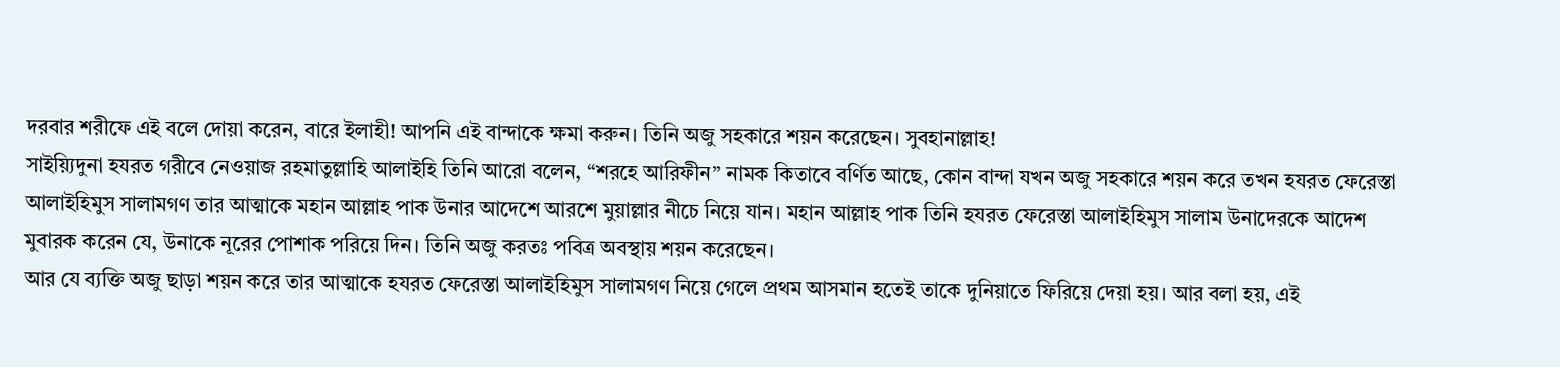দরবার শরীফে এই বলে দোয়া করেন, বারে ইলাহী! আপনি এই বান্দাকে ক্ষমা করুন। তিনি অজু সহকারে শয়ন করেছেন। সুবহানাল্লাহ!
সাইয়্যিদুনা হযরত গরীবে নেওয়াজ রহমাতুল্লাহি আলাইহি তিনি আরো বলেন, “শরহে আরিফীন” নামক কিতাবে বর্ণিত আছে, কোন বান্দা যখন অজু সহকারে শয়ন করে তখন হযরত ফেরেস্তা আলাইহিমুস সালামগণ তার আত্মাকে মহান আল্লাহ পাক উনার আদেশে আরশে মুয়াল্লার নীচে নিয়ে যান। মহান আল্লাহ পাক তিনি হযরত ফেরেস্তা আলাইহিমুস সালাম উনাদেরকে আদেশ মুবারক করেন যে, উনাকে নূরের পোশাক পরিয়ে দিন। তিনি অজু করতঃ পবিত্র অবস্থায় শয়ন করেছেন।
আর যে ব্যক্তি অজু ছাড়া শয়ন করে তার আত্মাকে হযরত ফেরেস্তা আলাইহিমুস সালামগণ নিয়ে গেলে প্রথম আসমান হতেই তাকে দুনিয়াতে ফিরিয়ে দেয়া হয়। আর বলা হয়, এই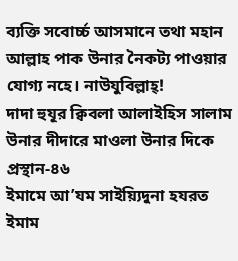ব্যক্তি সবোর্চ্চ আসমানে তথা মহান আল্লাহ পাক উনার নৈকট্য পাওয়ার যোগ্য নহে। নাউযুবিল্লাহ্!
দাদা হুযূর ক্বিবলা আলাইহিস সালাম উনার দীদারে মাওলা উনার দিকে প্রস্থান-৪৬
ইমামে আ’যম সাইয়্যিদুনা হযরত ইমাম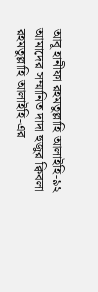আবূ হানীফা রহমতুল্লাহি আলাইহি-৯২
আমাদের সম্মানিত দাদা হুজুর ক্বিবলা রহমতুল্লাহি আলাইহি-এর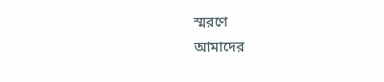স্মরণে
আমাদের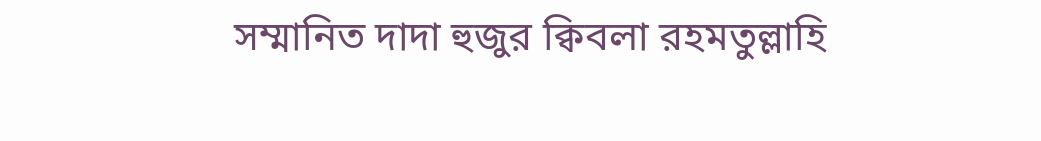সম্মানিত দাদা হুজুর ক্বিবলা রহমতুল্লাহি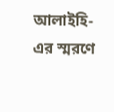আলাইহি-এর স্মরণে